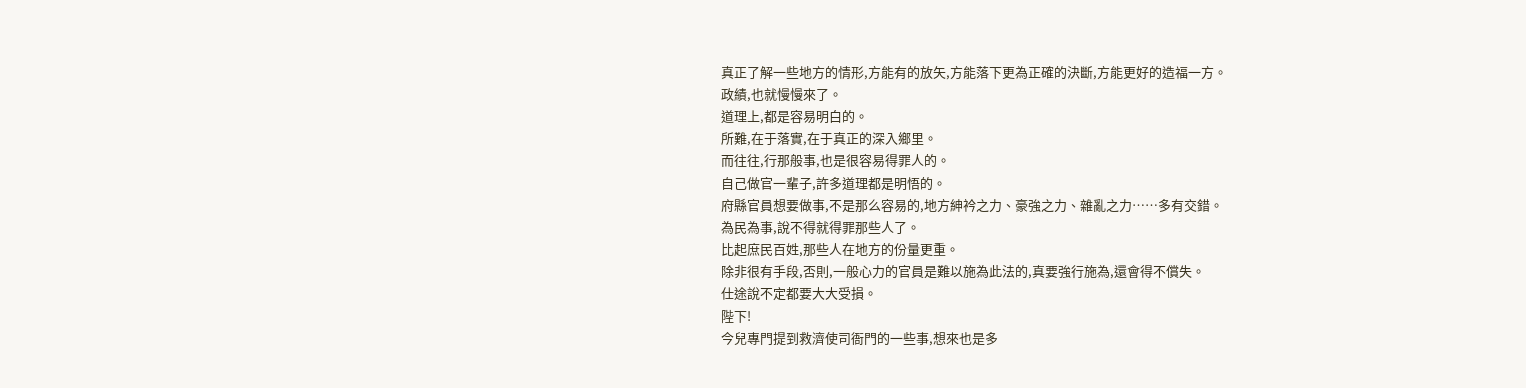真正了解一些地方的情形,方能有的放矢,方能落下更為正確的決斷,方能更好的造福一方。
政績,也就慢慢來了。
道理上,都是容易明白的。
所難,在于落實,在于真正的深入鄉里。
而往往,行那般事,也是很容易得罪人的。
自己做官一輩子,許多道理都是明悟的。
府縣官員想要做事,不是那么容易的,地方紳衿之力、豪強之力、雜亂之力……多有交錯。
為民為事,說不得就得罪那些人了。
比起庶民百姓,那些人在地方的份量更重。
除非很有手段,否則,一般心力的官員是難以施為此法的,真要強行施為,還會得不償失。
仕途說不定都要大大受損。
陛下!
今兒專門提到救濟使司衙門的一些事,想來也是多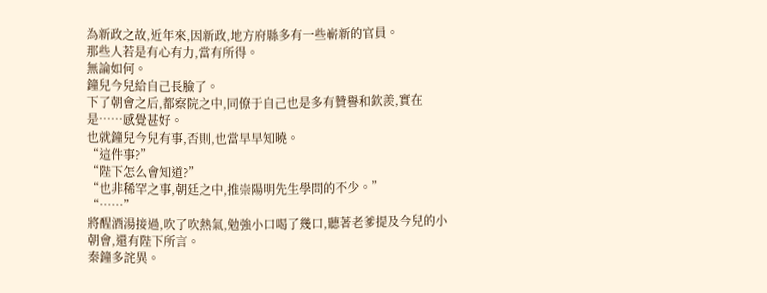為新政之故,近年來,因新政,地方府縣多有一些嶄新的官員。
那些人若是有心有力,當有所得。
無論如何。
鐘兒今兒給自己長臉了。
下了朝會之后,都察院之中,同僚于自己也是多有贊譽和欽羨,實在是……感覺甚好。
也就鐘兒今兒有事,否則,也當早早知曉。
“這件事?”
“陛下怎么會知道?”
“也非稀罕之事,朝廷之中,推崇陽明先生學問的不少。”
“……”
將醒酒湯接過,吹了吹熱氣,勉強小口喝了幾口,聽著老爹提及今兒的小朝會,還有陛下所言。
秦鐘多詫異。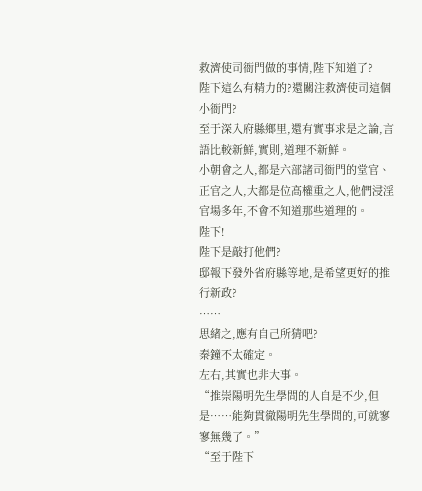救濟使司衙門做的事情,陛下知道了?
陛下這么有精力的?還關注救濟使司這個小衙門?
至于深入府縣鄉里,還有實事求是之論,言語比較新鮮,實則,道理不新鮮。
小朝會之人,都是六部諸司衙門的堂官、正官之人,大都是位高權重之人,他們浸淫官場多年,不會不知道那些道理的。
陛下!
陛下是敲打他們?
邸報下發外省府縣等地,是希望更好的推行新政?
……
思緒之,應有自己所猜吧?
秦鐘不太確定。
左右,其實也非大事。
“推崇陽明先生學問的人自是不少,但是……能夠貫徹陽明先生學問的,可就寥寥無幾了。”
“至于陛下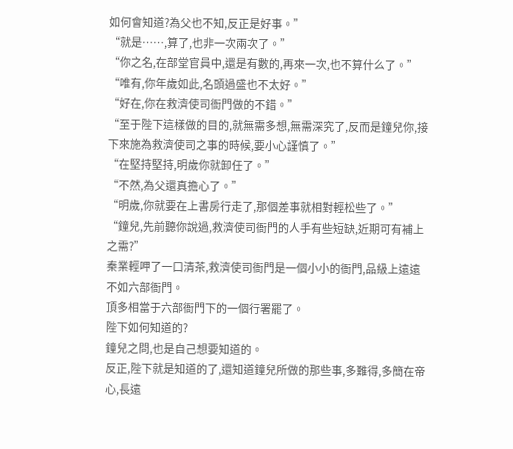如何會知道?為父也不知,反正是好事。”
“就是……,算了,也非一次兩次了。”
“你之名,在部堂官員中,還是有數的,再來一次,也不算什么了。”
“唯有,你年歲如此,名頭過盛也不太好。”
“好在,你在救濟使司衙門做的不錯。”
“至于陛下這樣做的目的,就無需多想,無需深究了,反而是鐘兒你,接下來施為救濟使司之事的時候,要小心謹慎了。”
“在堅持堅持,明歲你就卸任了。”
“不然,為父還真擔心了。”
“明歲,你就要在上書房行走了,那個差事就相對輕松些了。”
“鐘兒,先前聽你說過,救濟使司衙門的人手有些短缺,近期可有補上之需?”
秦業輕呷了一口清茶,救濟使司衙門是一個小小的衙門,品級上遠遠不如六部衙門。
頂多相當于六部衙門下的一個行署罷了。
陛下如何知道的?
鐘兒之問,也是自己想要知道的。
反正,陛下就是知道的了,還知道鐘兒所做的那些事,多難得,多簡在帝心,長遠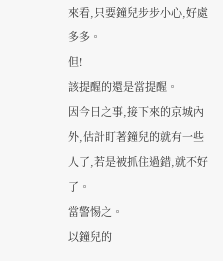來看,只要鐘兒步步小心,好處多多。
但!
該提醒的還是當提醒。
因今日之事,接下來的京城內外,估計盯著鐘兒的就有一些人了,若是被抓住過錯,就不好了。
當警惕之。
以鐘兒的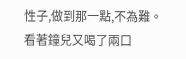性子,做到那一點,不為難。
看著鐘兒又喝了兩口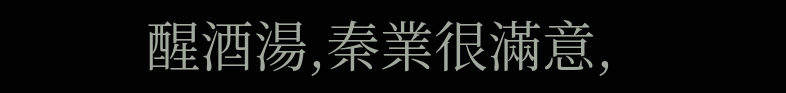醒酒湯,秦業很滿意,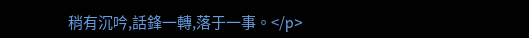稍有沉吟,話鋒一轉,落于一事。</p>